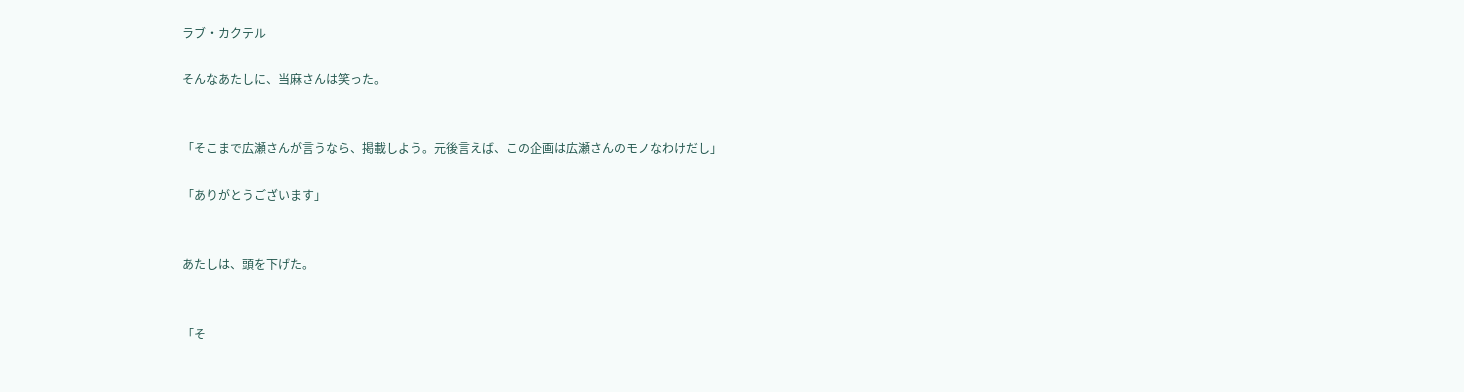ラブ・カクテル

そんなあたしに、当麻さんは笑った。


「そこまで広瀬さんが言うなら、掲載しよう。元後言えば、この企画は広瀬さんのモノなわけだし」

「ありがとうございます」


あたしは、頭を下げた。


「そ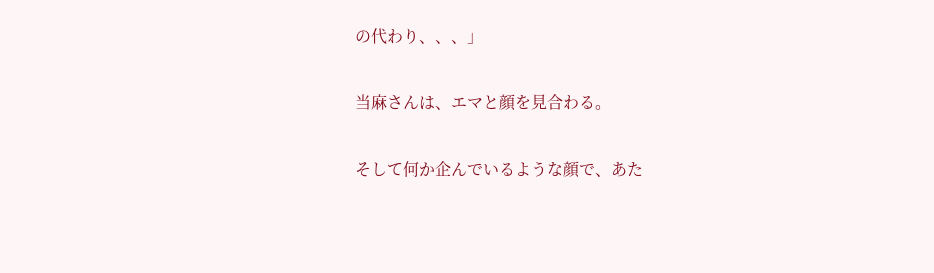の代わり、、、」


当麻さんは、エマと顔を見合わる。


そして何か企んでいるような顔で、あた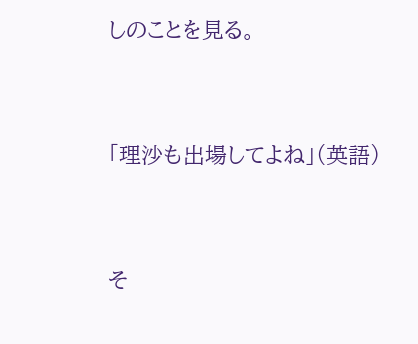しのことを見る。


「理沙も出場してよね」(英語)


そ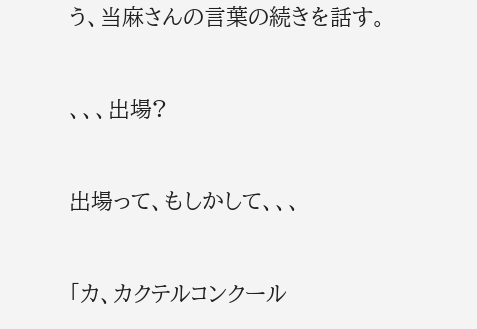う、当麻さんの言葉の続きを話す。


、、、出場?


出場って、もしかして、、、


「カ、カクテルコンクール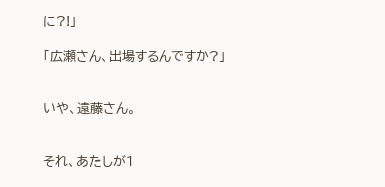に?!」

「広瀬さん、出場するんですか?」


いや、遠藤さん。


それ、あたしが1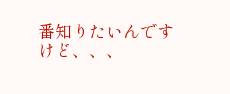番知りたいんですけど、、、